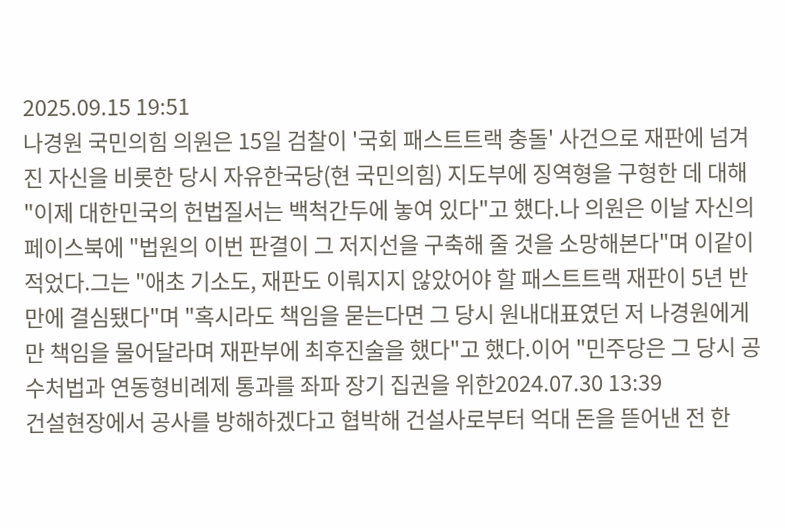2025.09.15 19:51
나경원 국민의힘 의원은 15일 검찰이 '국회 패스트트랙 충돌' 사건으로 재판에 넘겨진 자신을 비롯한 당시 자유한국당(현 국민의힘) 지도부에 징역형을 구형한 데 대해 "이제 대한민국의 헌법질서는 백척간두에 놓여 있다"고 했다.나 의원은 이날 자신의 페이스북에 "법원의 이번 판결이 그 저지선을 구축해 줄 것을 소망해본다"며 이같이 적었다.그는 "애초 기소도, 재판도 이뤄지지 않았어야 할 패스트트랙 재판이 5년 반 만에 결심됐다"며 "혹시라도 책임을 묻는다면 그 당시 원내대표였던 저 나경원에게만 책임을 물어달라며 재판부에 최후진술을 했다"고 했다.이어 "민주당은 그 당시 공수처법과 연동형비례제 통과를 좌파 장기 집권을 위한2024.07.30 13:39
건설현장에서 공사를 방해하겠다고 협박해 건설사로부터 억대 돈을 뜯어낸 전 한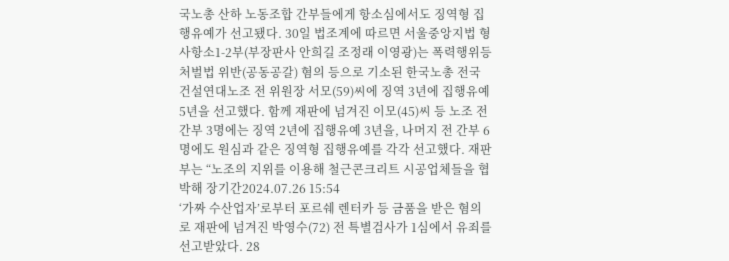국노총 산하 노동조합 간부들에게 항소심에서도 징역형 집행유예가 선고됐다. 30일 법조계에 따르면 서울중앙지법 형사항소1-2부(부장판사 안희길 조정래 이영광)는 폭력행위등처벌법 위반(공동공갈) 혐의 등으로 기소된 한국노총 전국건설연대노조 전 위원장 서모(59)씨에 징역 3년에 집행유예 5년을 선고했다. 함께 재판에 넘겨진 이모(45)씨 등 노조 전 간부 3명에는 징역 2년에 집행유예 3년을, 나머지 전 간부 6명에도 원심과 같은 징역형 집행유예를 각각 선고했다. 재판부는 “노조의 지위를 이용해 철근콘크리트 시공업체들을 협박해 장기간2024.07.26 15:54
‘가짜 수산업자’로부터 포르쉐 렌터카 등 금품을 받은 혐의로 재판에 넘겨진 박영수(72) 전 특별검사가 1심에서 유죄를 선고받았다. 28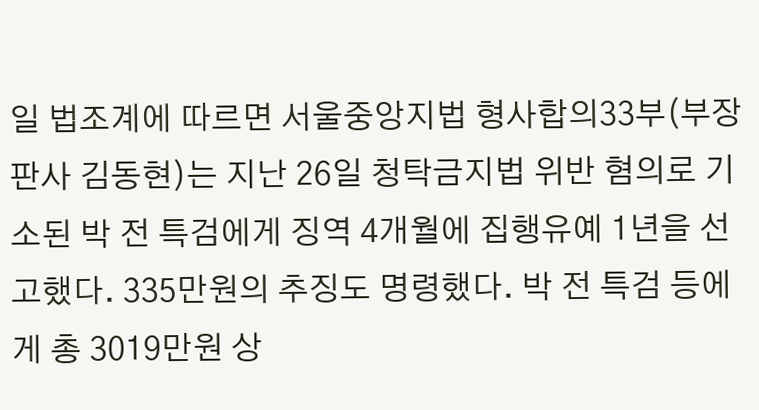일 법조계에 따르면 서울중앙지법 형사합의33부(부장판사 김동현)는 지난 26일 청탁금지법 위반 혐의로 기소된 박 전 특검에게 징역 4개월에 집행유예 1년을 선고했다. 335만원의 추징도 명령했다. 박 전 특검 등에게 총 3019만원 상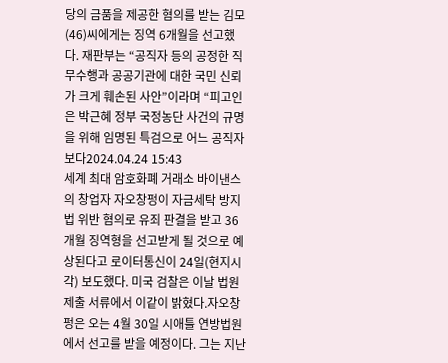당의 금품을 제공한 혐의를 받는 김모(46)씨에게는 징역 6개월을 선고했다. 재판부는 “공직자 등의 공정한 직무수행과 공공기관에 대한 국민 신뢰가 크게 훼손된 사안”이라며 “피고인은 박근혜 정부 국정농단 사건의 규명을 위해 임명된 특검으로 어느 공직자보다2024.04.24 15:43
세계 최대 암호화폐 거래소 바이낸스의 창업자 자오창펑이 자금세탁 방지법 위반 혐의로 유죄 판결을 받고 36개월 징역형을 선고받게 될 것으로 예상된다고 로이터통신이 24일(현지시각) 보도했다. 미국 검찰은 이날 법원 제출 서류에서 이같이 밝혔다.자오창펑은 오는 4월 30일 시애틀 연방법원에서 선고를 받을 예정이다. 그는 지난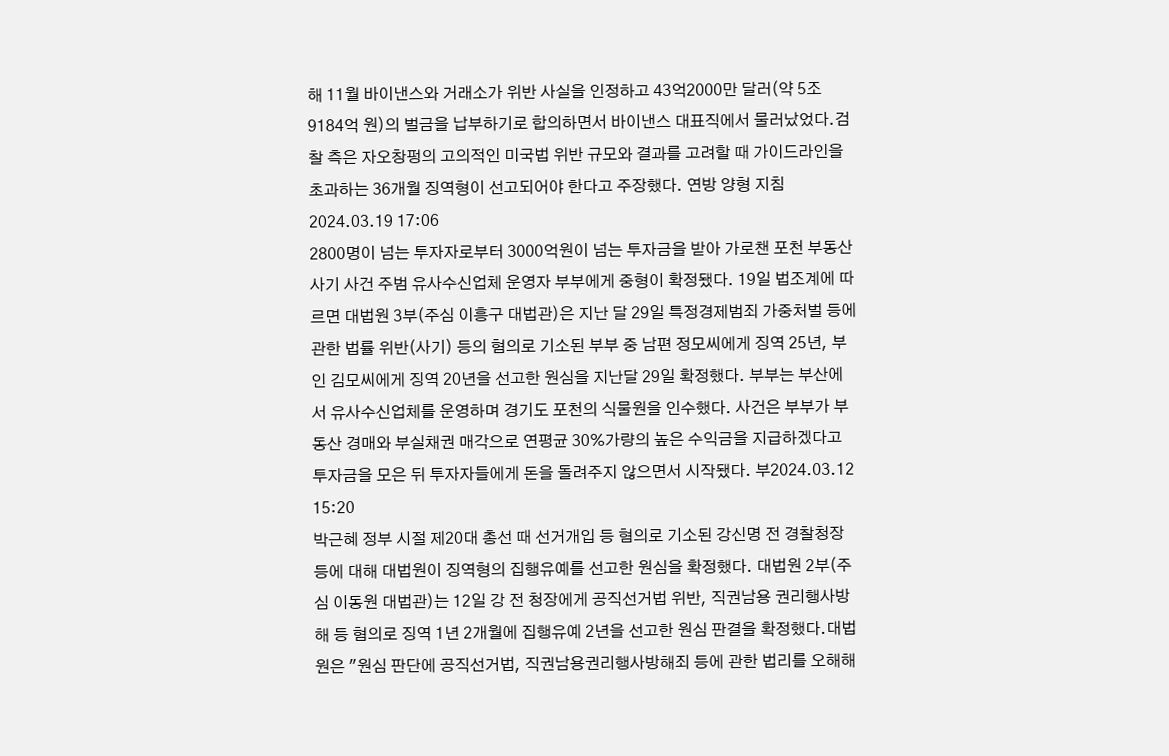해 11월 바이낸스와 거래소가 위반 사실을 인정하고 43억2000만 달러(약 5조9184억 원)의 벌금을 납부하기로 합의하면서 바이낸스 대표직에서 물러났었다.검찰 측은 자오창펑의 고의적인 미국법 위반 규모와 결과를 고려할 때 가이드라인을 초과하는 36개월 징역형이 선고되어야 한다고 주장했다. 연방 양형 지침2024.03.19 17:06
2800명이 넘는 투자자로부터 3000억원이 넘는 투자금을 받아 가로챈 포천 부동산 사기 사건 주범 유사수신업체 운영자 부부에게 중형이 확정됐다. 19일 법조계에 따르면 대법원 3부(주심 이흥구 대법관)은 지난 달 29일 특정경제범죄 가중처벌 등에 관한 법률 위반(사기) 등의 혐의로 기소된 부부 중 남편 정모씨에게 징역 25년, 부인 김모씨에게 징역 20년을 선고한 원심을 지난달 29일 확정했다. 부부는 부산에서 유사수신업체를 운영하며 경기도 포천의 식물원을 인수했다. 사건은 부부가 부동산 경매와 부실채권 매각으로 연평균 30%가량의 높은 수익금을 지급하겠다고 투자금을 모은 뒤 투자자들에게 돈을 돌려주지 않으면서 시작됐다. 부2024.03.12 15:20
박근혜 정부 시절 제20대 총선 때 선거개입 등 혐의로 기소된 강신명 전 경찰청장 등에 대해 대법원이 징역형의 집행유예를 선고한 원심을 확정했다. 대법원 2부(주심 이동원 대법관)는 12일 강 전 청장에게 공직선거법 위반, 직권남용 권리행사방해 등 혐의로 징역 1년 2개월에 집행유예 2년을 선고한 원심 판결을 확정했다.대법원은 "원심 판단에 공직선거법, 직권남용권리행사방해죄 등에 관한 법리를 오해해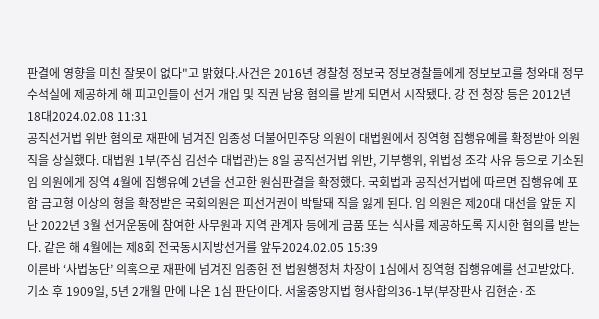판결에 영향을 미친 잘못이 없다"고 밝혔다.사건은 2016년 경찰청 정보국 정보경찰들에게 정보보고를 청와대 정무수석실에 제공하게 해 피고인들이 선거 개입 및 직권 남용 혐의를 받게 되면서 시작됐다. 강 전 청장 등은 2012년 18대2024.02.08 11:31
공직선거법 위반 혐의로 재판에 넘겨진 임종성 더불어민주당 의원이 대법원에서 징역형 집행유예를 확정받아 의원직을 상실했다. 대법원 1부(주심 김선수 대법관)는 8일 공직선거법 위반, 기부행위, 위법성 조각 사유 등으로 기소된 임 의원에게 징역 4월에 집행유예 2년을 선고한 원심판결을 확정했다. 국회법과 공직선거법에 따르면 집행유예 포함 금고형 이상의 형을 확정받은 국회의원은 피선거권이 박탈돼 직을 잃게 된다. 임 의원은 제20대 대선을 앞둔 지난 2022년 3월 선거운동에 참여한 사무원과 지역 관계자 등에게 금품 또는 식사를 제공하도록 지시한 혐의를 받는다. 같은 해 4월에는 제8회 전국동시지방선거를 앞두2024.02.05 15:39
이른바 ‘사법농단’ 의혹으로 재판에 넘겨진 임종헌 전 법원행정처 차장이 1심에서 징역형 집행유예를 선고받았다. 기소 후 1909일, 5년 2개월 만에 나온 1심 판단이다. 서울중앙지법 형사합의36-1부(부장판사 김현순·조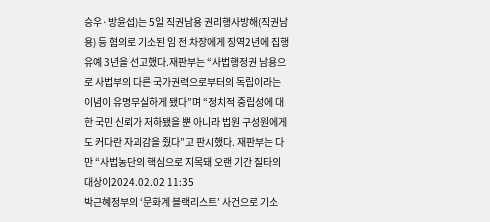승우·방윤섭)는 5일 직권남용 권리행사방해(직권남용) 등 혐의로 기소된 임 전 차장에게 징역2년에 집행유예 3년을 선고했다.재판부는 “사법행정권 남용으로 사법부의 다른 국가권력으로부터의 독립이라는 이념이 유명무실하게 됐다”며 “정치적 중립성에 대한 국민 신뢰가 저하됐을 뿐 아니라 법원 구성원에게도 커다란 자괴감을 줬다”고 판시했다. 재판부는 다만 “사법농단의 핵심으로 지목돼 오랜 기간 질타의 대상이2024.02.02 11:35
박근혜정부의 ‘문화계 블랙리스트’ 사건으로 기소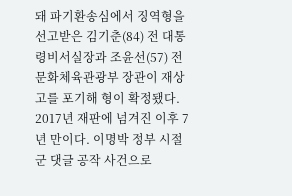돼 파기환송심에서 징역형을 선고받은 김기춘(84) 전 대통령비서실장과 조윤선(57) 전 문화체육관광부 장관이 재상고를 포기해 형이 확정됐다. 2017년 재판에 넘겨진 이후 7년 만이다. 이명박 정부 시절 군 댓글 공작 사건으로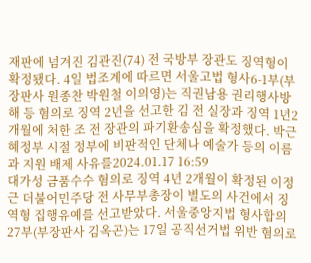재판에 넘겨진 김관진(74) 전 국방부 장관도 징역형이 확정됐다. 4일 법조계에 따르면 서울고법 형사6-1부(부장판사 원종찬 박원철 이의영)는 직권남용 권리행사방해 등 혐의로 징역 2년을 선고한 김 전 실장과 징역 1년2개월에 처한 조 전 장관의 파기환송심을 확정했다. 박근혜정부 시절 정부에 비판적인 단체나 예술가 등의 이름과 지원 배제 사유를2024.01.17 16:59
대가성 금품수수 혐의로 징역 4년 2개월이 확정된 이정근 더불어민주당 전 사무부총장이 별도의 사건에서 징역형 집행유예를 선고받았다. 서울중앙지법 형사합의27부(부장판사 김옥곤)는 17일 공직선거법 위반 혐의로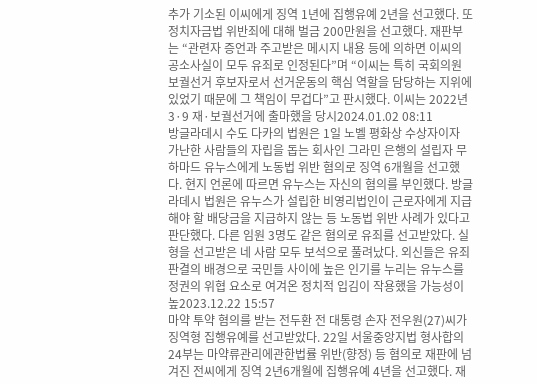추가 기소된 이씨에게 징역 1년에 집행유예 2년을 선고했다. 또 정치자금법 위반죄에 대해 벌금 200만원을 선고했다. 재판부는 “관련자 증언과 주고받은 메시지 내용 등에 의하면 이씨의 공소사실이 모두 유죄로 인정된다”며 “이씨는 특히 국회의원 보궐선거 후보자로서 선거운동의 핵심 역할을 담당하는 지위에 있었기 때문에 그 책임이 무겁다”고 판시했다. 이씨는 2022년 3·9 재·보궐선거에 출마했을 당시2024.01.02 08:11
방글라데시 수도 다카의 법원은 1일 노벨 평화상 수상자이자 가난한 사람들의 자립을 돕는 회사인 그라민 은행의 설립자 무하마드 유누스에게 노동법 위반 혐의로 징역 6개월을 선고했다. 현지 언론에 따르면 유누스는 자신의 혐의를 부인했다. 방글라데시 법원은 유누스가 설립한 비영리법인이 근로자에게 지급해야 할 배당금을 지급하지 않는 등 노동법 위반 사례가 있다고 판단했다. 다른 임원 3명도 같은 혐의로 유죄를 선고받았다. 실형을 선고받은 네 사람 모두 보석으로 풀려났다. 외신들은 유죄 판결의 배경으로 국민들 사이에 높은 인기를 누리는 유누스를 정권의 위협 요소로 여겨온 정치적 입김이 작용했을 가능성이 높2023.12.22 15:57
마약 투약 혐의를 받는 전두환 전 대통령 손자 전우원(27)씨가 징역형 집행유예를 선고받았다. 22일 서울중앙지법 형사합의24부는 마약류관리에관한법률 위반(향정) 등 혐의로 재판에 넘겨진 전씨에게 징역 2년6개월에 집행유예 4년을 선고했다. 재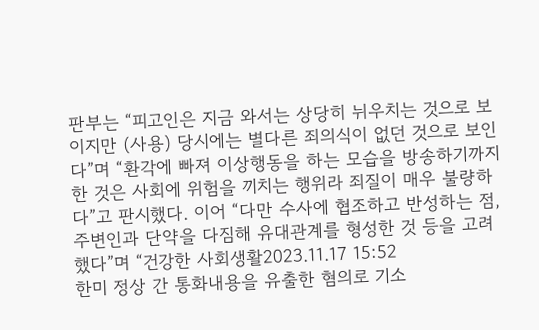판부는 “피고인은 지금 와서는 상당히 뉘우치는 것으로 보이지만 (사용) 당시에는 별다른 죄의식이 없던 것으로 보인다”며 “환각에 빠져 이상행동을 하는 모습을 방송하기까지 한 것은 사회에 위험을 끼치는 행위라 죄질이 매우 불량하다”고 판시했다. 이어 “다만 수사에 협조하고 반성하는 점, 주변인과 단약을 다짐해 유대관계를 형성한 것 등을 고려했다”며 “건강한 사회생활2023.11.17 15:52
한미 정상 간 통화내용을 유출한 혐의로 기소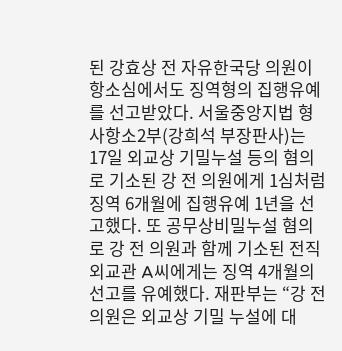된 강효상 전 자유한국당 의원이 항소심에서도 징역형의 집행유예를 선고받았다. 서울중앙지법 형사항소2부(강희석 부장판사)는 17일 외교상 기밀누설 등의 혐의로 기소된 강 전 의원에게 1심처럼 징역 6개월에 집행유예 1년을 선고했다. 또 공무상비밀누설 혐의로 강 전 의원과 함께 기소된 전직 외교관 A씨에게는 징역 4개월의 선고를 유예했다. 재판부는 “강 전 의원은 외교상 기밀 누설에 대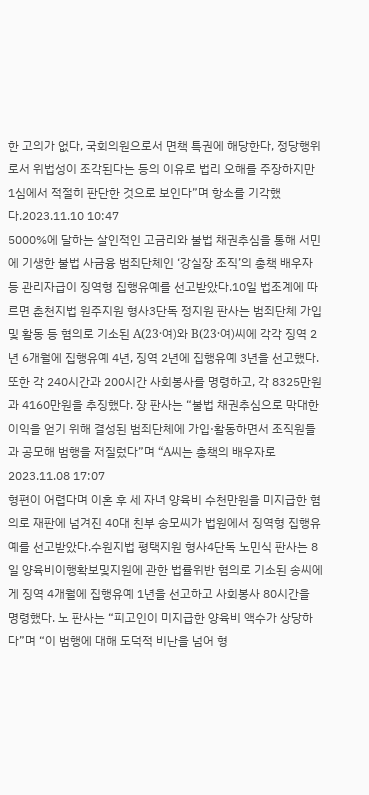한 고의가 없다, 국회의원으로서 면책 특권에 해당한다, 정당행위로서 위법성이 조각된다는 등의 이유로 법리 오해를 주장하지만 1심에서 적절히 판단한 것으로 보인다”며 항소를 기각했다.2023.11.10 10:47
5000%에 달하는 살인적인 고금리와 불법 채권추심을 통해 서민에 기생한 불법 사금융 범죄단체인 ‘강실장 조직’의 총책 배우자 등 관리자급이 징역형 집행유예를 선고받았다.10일 법조계에 따르면 춘천지법 원주지원 형사3단독 정지원 판사는 범죄단체 가입 및 활동 등 혐의로 기소된 A(23·여)와 B(23·여)씨에 각각 징역 2년 6개월에 집행유예 4년, 징역 2년에 집행유예 3년을 선고했다. 또한 각 240시간과 200시간 사회봉사를 명령하고, 각 8325만원과 4160만원을 추징했다. 장 판사는 “불법 채권추심으로 막대한 이익을 얻기 위해 결성된 범죄단체에 가입·활동하면서 조직원들과 공모해 범행을 저질렀다”며 “A씨는 총책의 배우자로2023.11.08 17:07
형편이 어렵다며 이혼 후 세 자녀 양육비 수천만원을 미지급한 혐의로 재판에 넘겨진 40대 친부 송모씨가 법원에서 징역형 집행유예를 선고받았다.수원지법 평택지원 형사4단독 노민식 판사는 8일 양육비이행확보및지원에 관한 법률위반 혐의로 기소된 송씨에게 징역 4개월에 집행유예 1년을 선고하고 사회봉사 80시간을 명령했다. 노 판사는 “피고인이 미지급한 양육비 액수가 상당하다”며 “이 범행에 대해 도덕적 비난을 넘어 형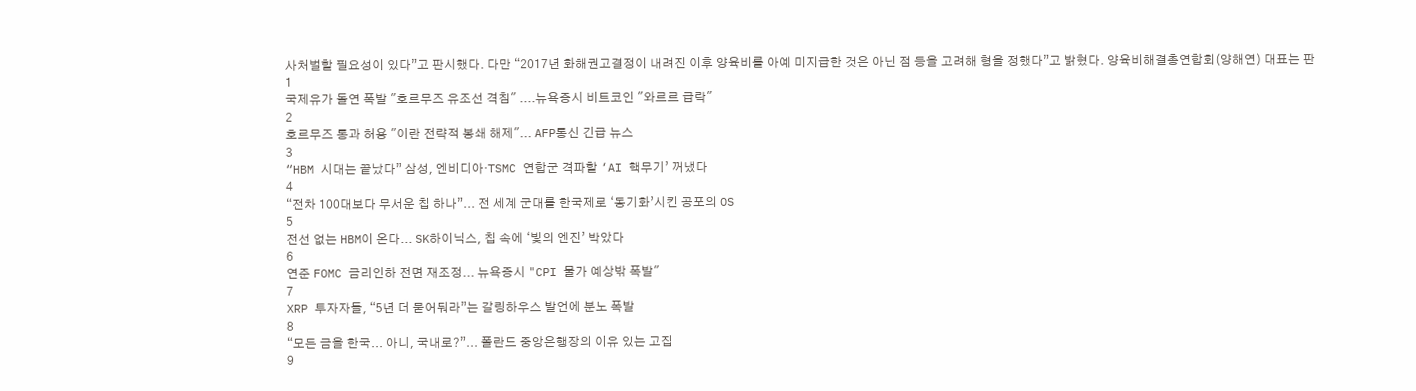사처벌할 필요성이 있다”고 판시했다. 다만 “2017년 화해권고결정이 내려진 이후 양육비를 아예 미지급한 것은 아닌 점 등을 고려해 형을 정했다”고 밝혔다. 양육비해결총연합회(양해연) 대표는 판1
국제유가 돌연 폭발 "호르무즈 유조선 격침" ....뉴욕증시 비트코인 "와르르 급락"
2
호르무즈 통과 허용 "이란 전략적 봉쇄 해제"... AFP통신 긴급 뉴스
3
“HBM 시대는 끝났다” 삼성, 엔비디아·TSMC 연합군 격파할 ‘AI 핵무기’ 꺼냈다
4
“전차 100대보다 무서운 칩 하나”... 전 세계 군대를 한국제로 ‘동기화’시킨 공포의 OS
5
전선 없는 HBM이 온다... SK하이닉스, 칩 속에 ‘빛의 엔진’ 박았다
6
연준 FOMC 금리인하 전면 재조정... 뉴욕증시 "CPI 물가 예상밖 폭발"
7
XRP 투자자들, “5년 더 묻어둬라”는 갈링하우스 발언에 분노 폭발
8
“모든 금을 한국... 아니, 국내로?”... 폴란드 중앙은행장의 이유 있는 고집
9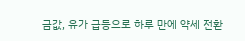금값, 유가 급등으로 하루 만에 약세 전환